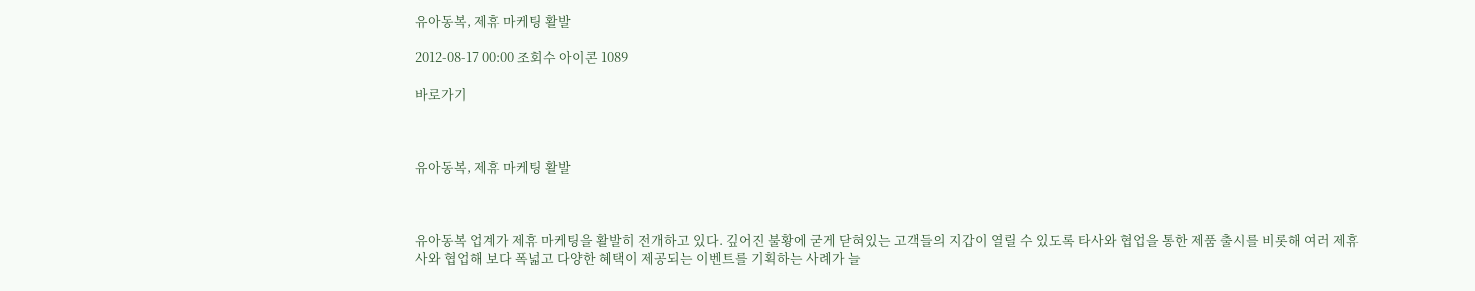유아동복, 제휴 마케팅 활발

2012-08-17 00:00 조회수 아이콘 1089

바로가기



유아동복, 제휴 마케팅 활발



유아동복 업계가 제휴 마케팅을 활발히 전개하고 있다. 깊어진 불황에 굳게 닫혀있는 고객들의 지갑이 열릴 수 있도록 타사와 협업을 통한 제품 출시를 비롯해 여러 제휴사와 협업해 보다 폭넓고 다양한 혜택이 제공되는 이벤트를 기획하는 사례가 늘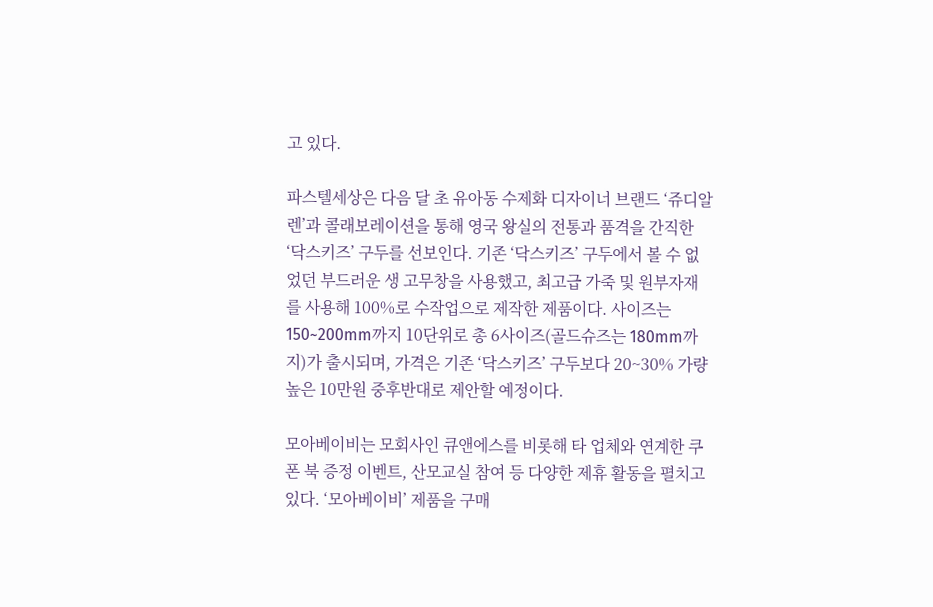고 있다.

파스텔세상은 다음 달 초 유아동 수제화 디자이너 브랜드 ‘쥬디알렌’과 콜래보레이션을 통해 영국 왕실의 전통과 품격을 간직한 ‘닥스키즈’ 구두를 선보인다. 기존 ‘닥스키즈’ 구두에서 볼 수 없었던 부드러운 생 고무창을 사용했고, 최고급 가죽 및 원부자재를 사용해 100%로 수작업으로 제작한 제품이다. 사이즈는 150~200mm까지 10단위로 총 6사이즈(골드슈즈는 180mm까지)가 출시되며, 가격은 기존 ‘닥스키즈’ 구두보다 20~30% 가량 높은 10만원 중후반대로 제안할 예정이다.

모아베이비는 모회사인 큐앤에스를 비롯해 타 업체와 연계한 쿠폰 북 증정 이벤트, 산모교실 참여 등 다양한 제휴 활동을 펼치고 있다. ‘모아베이비’ 제품을 구매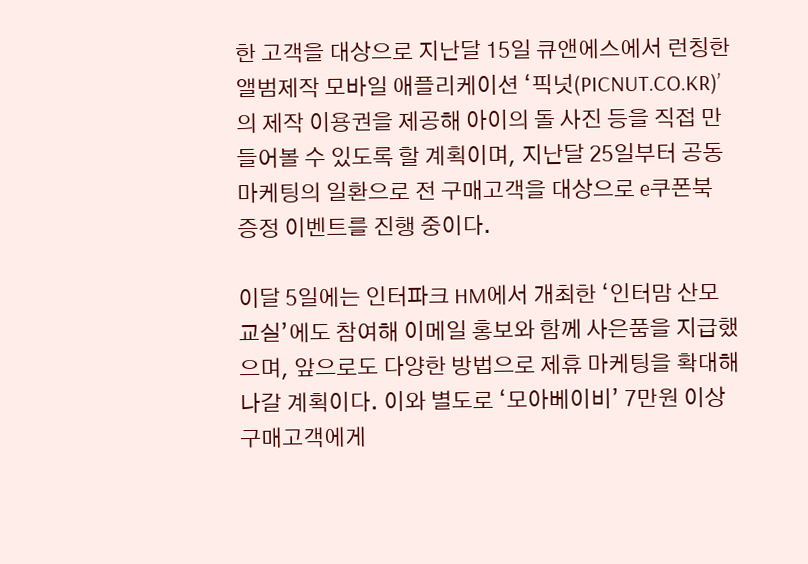한 고객을 대상으로 지난달 15일 큐앤에스에서 런칭한 앨범제작 모바일 애플리케이션 ‘픽넛(PICNUT.CO.KR)’의 제작 이용권을 제공해 아이의 돌 사진 등을 직접 만들어볼 수 있도록 할 계획이며, 지난달 25일부터 공동마케팅의 일환으로 전 구매고객을 대상으로 e쿠폰북 증정 이벤트를 진행 중이다.

이달 5일에는 인터파크 HM에서 개최한 ‘인터맘 산모교실’에도 참여해 이메일 홍보와 함께 사은품을 지급했으며, 앞으로도 다양한 방법으로 제휴 마케팅을 확대해나갈 계획이다. 이와 별도로 ‘모아베이비’ 7만원 이상 구매고객에게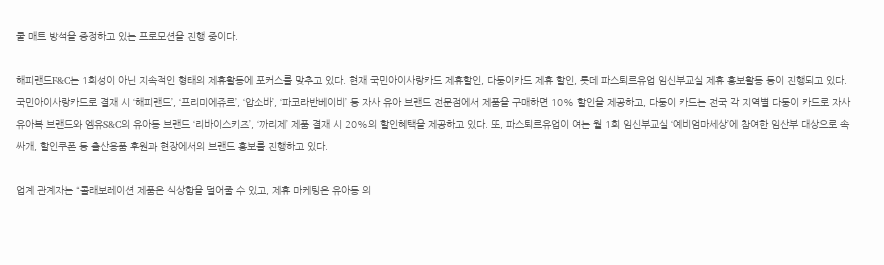쿨 매트 방석을 증정하고 있는 프로모션을 진행 중이다.

해피랜드F&C는 1회성이 아닌 지속적인 형태의 제휴활동에 포커스를 맞추고 있다. 현재 국민아이사랑카드 제휴할인, 다둥이카드 제휴 할인, 롯데 파스퇴르유업 임신부교실 제휴 홍보활동 등이 진행되고 있다. 국민아이사랑카드로 결재 시 ‘해피랜드’, ‘프리미에쥬르’, ‘압소바’, ‘파코라반베이비’ 등 자사 유아 브랜드 전문점에서 제품을 구매하면 10% 할인을 제공하고, 다둥이 카드는 전국 각 지역별 다둥이 카드로 자사 유아복 브랜드와 엠유S&C의 유아동 브랜드 ‘리바이스키즈’, ‘까리제’ 제품 결재 시 20%의 할인혜택을 제공하고 있다. 또, 파스퇴르유업이 여는 월 1회 임신부교실 ‘예비엄마세상’에 참여한 임산부 대상으로 속싸개, 할인쿠폰 등 출산용품 후원과 현장에서의 브랜드 홍보를 진행하고 있다.

업계 관계자는 “콜래보레이션 제품은 식상함을 덜어줄 수 있고, 제휴 마케팅은 유아동 의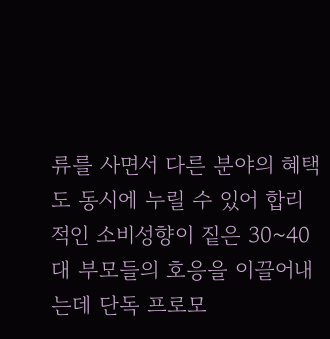류를 사면서 다른 분야의 혜택도 동시에 누릴 수 있어 합리적인 소비성향이 짙은 30~40대 부모들의 호응을 이끌어내는데 단독 프로모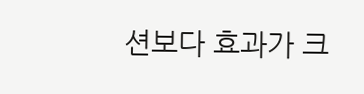션보다 효과가 크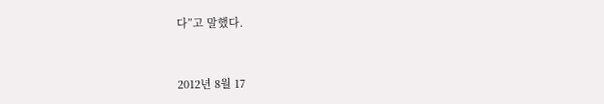다”고 말했다.


2012년 8월 17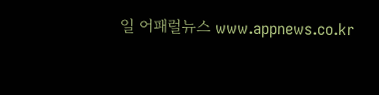일 어패럴뉴스 www.appnews.co.kr